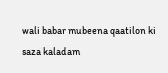wali babar mubeena qaatilon ki saza kaladam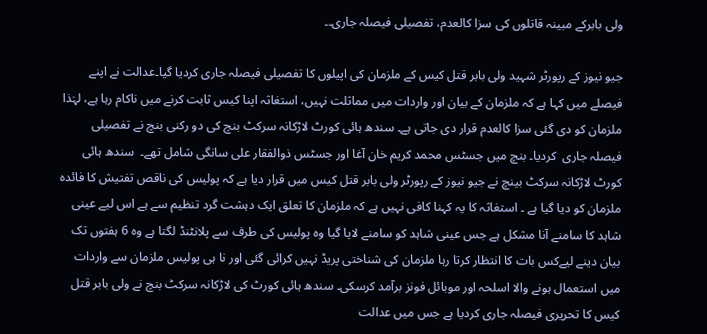ولی بابرکے مبینہ قاتلوں کی سزا کالعدم، تفصیلی فیصلہ جاری۔۔

جیو نیوز کے رپورٹر شہید ولی بابر قتل کیس کے ملزمان کی اپیلوں کا تفصیلی فیصلہ جاری کردیا گیا۔عدالت نے اپنے فیصلے میں کہا ہے کہ ملزمان کے بیان اور واردات میں مماثلت نہیں، استغاثہ اپنا کیس ثابت کرنے میں ناکام رہا ہے، لہٰذا ملزمان کو دی گئی سزا کالعدم قرار دی جاتی ہے۔ سندھ ہائی کورٹ لاڑکانہ سرکٹ بنچ کی دو رکنی بنچ نے تفصیلی  فیصلہ جاری  کردیا۔ بنچ میں جسٹس محمد کریم خان آغا اور جسٹس ذوالفقار علی سانگی شامل تھے۔  سندھ ہائی کورٹ لاڑکانہ سرکٹ بینچ نے جیو نیوز کے رپورٹر ولی بابر قتل کیس میں قرار دیا ہے کہ پولیس کی ناقص تفتیش کا فائدہ ملزمان کو دیا گیا ہے ۔ استغاثہ کا یہ کہنا کافی نہیں ہے کہ ملزمان کا تعلق ایک دہشت گرد تنظیم سے ہے اس لیے عینی شاہد کا سامنے آنا مشکل ہے جس عینی شاہد کو سامنے لایا گیا وہ پولیس کی طرف سے پلانٹنڈ لگتا ہے وہ 6 ہفتوں تک بیان دینے لیےکس بات کا انتظار کرتا رہا ملزمان کی شناختی پریڈ نہیں کرائی گئی اور نا ہی پولیس ملزمان سے واردات میں استعمال ہونے والا اسلحہ اور موبائل فونز برآمد کرسکی۔ سندھ ہائی کورٹ کی لاڑکانہ سرکٹ بنچ نے ولی بابر قتل کیس کا تحریری فیصلہ جاری کردیا ہے جس میں عدالت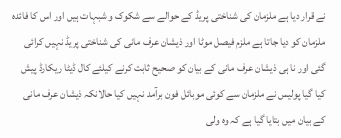نے قرار دیا ہے ملزمان کی شناختی پریڈ کے حوالے سے شکوک و شبہات ہیں اور اس کا فائدہ ملزمان کو دیا جاتا ہے ملزم فیصل موٹا اور ذیشان عرف مانی کی شناختی پریڈ نہیں کرائی گئی اور نا ہی ذیشان عرف مانی کے بیان کو صحیح ثابت کرنے کیلئے کال ڈیٹا ریکارڈ پیش کیا گیا پولیس نے ملزمان سے کوئی موبائل فون برآمد نہیں کیا حالانکہ ذیشان عرف مانی کے بیان میں بتایا گیا ہے کہ وہ ولی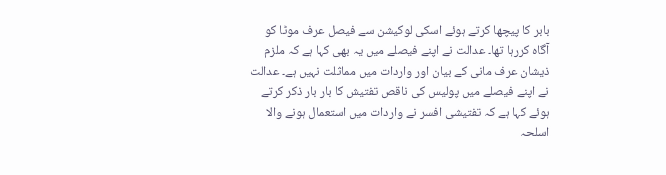بابر کا پیچھا کرتے ہوئے اسکی لوکیشن سے فیصل عرف موٹا کو آگاہ کررہا تھا۔ عدالت نے اپنے فیصلے میں یہ بھی کہا ہے کہ ملزم ذیشان عرف مانی کے بیان اور واردات میں مماثلت نہیں ہے۔ عدالت نے اپنے فیصلے میں پولیس کی ناقص تفتیش کا بار بار ذکر کرتے ہوئے کہا ہے کہ تفتیشی افسر نے واردات میں استعمال ہونے والا اسلحہ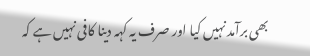بھی برآمد نہیں کیا اور صرف یہ کہہ دینا کافی نہیں ہے کہ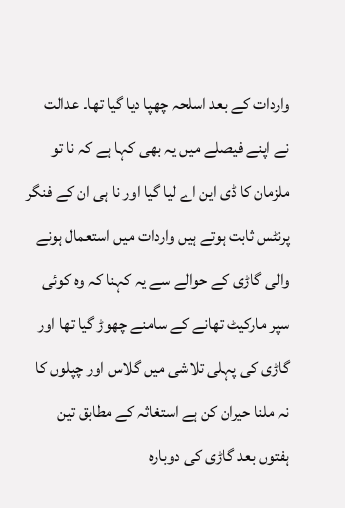واردات کے بعد اسلحہ چھپا دیا گیا تھا۔ عدالت نے اپنے فیصلے میں یہ بھی کہا ہے کہ نا تو ملزمان کا ڈی این اے لیا گیا اور نا ہی ان کے فنگر پرنٹس ثابت ہوتے ہیں واردات میں استعمال ہونے والی گاڑی کے حوالے سے یہ کہنا کہ وہ کوئی سپر مارکیٹ تھانے کے سامنے چھوڑ گیا تھا اور گاڑی کی پہلی تلاشی میں گلاس اور چپلوں کا نہ ملنا حیران کن ہے استغاثہ کے مطابق تین ہفتوں بعد گاڑی کی دوبارہ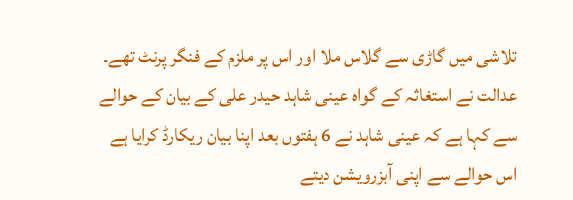تلاشی میں گاڑی سے گلاس ملا اور اس پر ملزم کے فنگر پرنٹ تھے۔ عدالت نے استغاثہ کے گواہ عینی شاہد حیدر علی کے بیان کے حوالے سے کہا ہے کہ عینی شاہد نے 6 ہفتوں بعد اپنا بیان ریکارڈ کرایا ہے اس حوالے سے اپنی آبزرویشن دیتے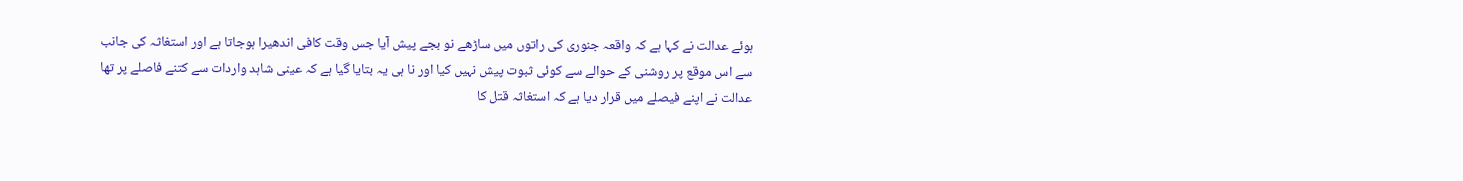ہوئے عدالت نے کہا ہے کہ واقعہ جنوری کی راتوں میں ساڑھے نو بجے پیش آیا جس وقت کافی اندھیرا ہوجاتا ہے اور استغاثہ کی جانب سے اس موقع پر روشنی کے حوالے سے کوئی ثبوت پیش نہیں کیا اور نا ہی یہ بتایا گیا ہے کہ عینی شاہد واردات سے کتنے فاصلے پر تھا عدالت نے اپنے فیصلے میں قرار دیا ہے کہ استغاثہ قتل کا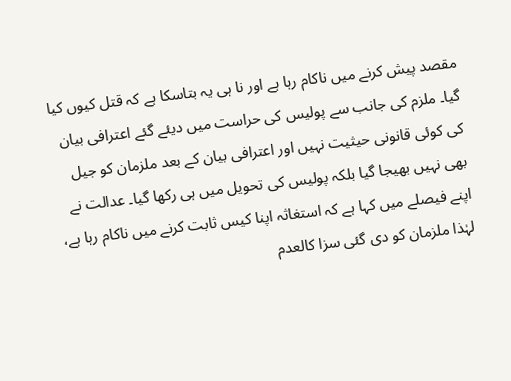مقصد پیش کرنے میں ناکام رہا ہے اور نا ہی یہ بتاسکا ہے کہ قتل کیوں کیا گیا۔ ملزم کی جانب سے پولیس کی حراست میں دیئے گئے اعترافی بیان کی کوئی قانونی حیثیت نہیں اور اعترافی بیان کے بعد ملزمان کو جیل بھی نہیں بھیجا گیا بلکہ پولیس کی تحویل میں ہی رکھا گیا۔ عدالت نے اپنے فیصلے میں کہا ہے کہ استغاثہ اپنا کیس ثابت کرنے میں ناکام رہا ہے، لہٰذا ملزمان کو دی گئی سزا کالعدم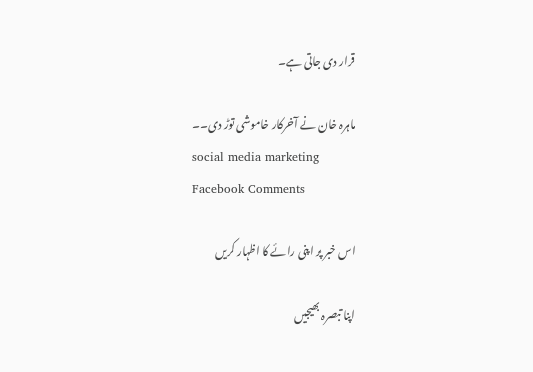قرار دی جاتی ہے۔

ماہرہ خان نے آخرکار خاموشی توڑ دی۔۔
social media marketing
Facebook Comments

اس خبر پر اپنی رائے کا اظہار کریں

اپنا تبصرہ بھیجیں